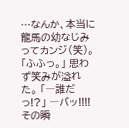…なんか、本当に龍馬の幼なじみってカンジ(笑)。 「ふふっ。」 思わず笑みが溢れた。 「―誰だっ!?」 ―バッ!!!! その瞬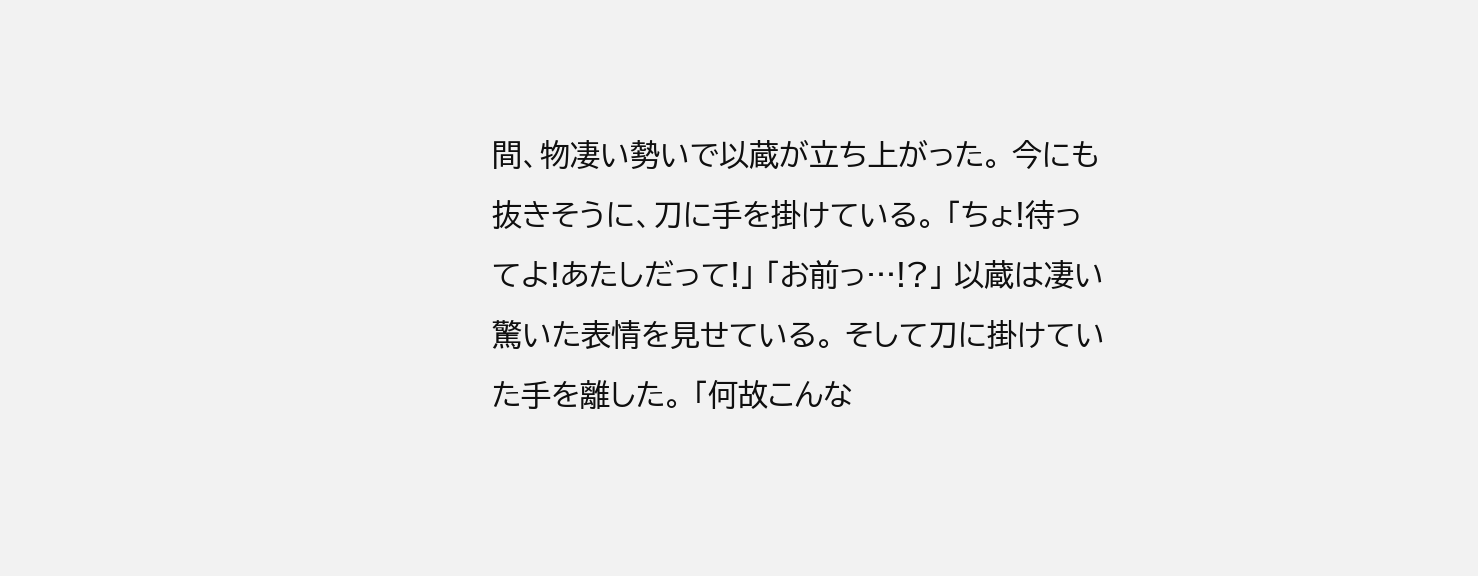間、物凄い勢いで以蔵が立ち上がった。 今にも抜きそうに、刀に手を掛けている。 「ちょ!待ってよ!あたしだって!」 「お前っ…!?」 以蔵は凄い驚いた表情を見せている。 そして刀に掛けていた手を離した。 「何故こんな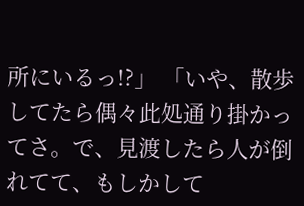所にいるっ!?」 「いや、散歩してたら偶々此処通り掛かってさ。で、見渡したら人が倒れてて、もしかして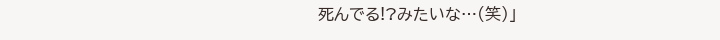死んでる!?みたいな…(笑)」